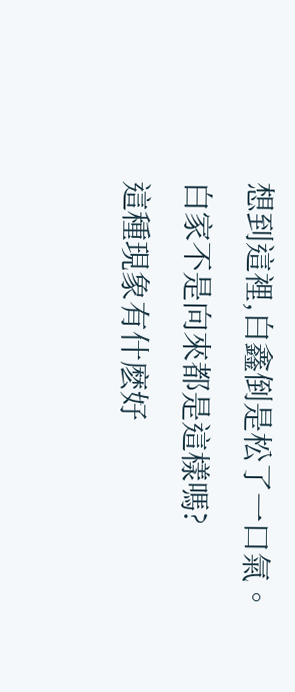想到這裡,白鑫倒是松了一口氣。
白家不是向來都是這樣嗎?
這種現象有什麽好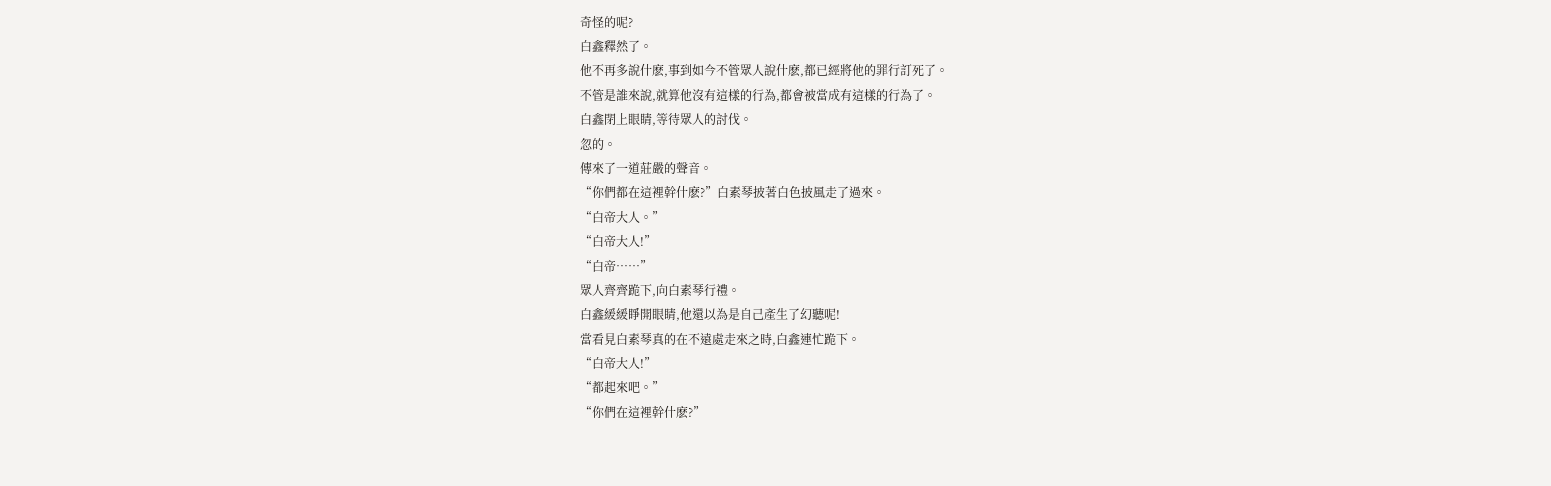奇怪的呢?
白鑫釋然了。
他不再多說什麽,事到如今不管眾人說什麽,都已經將他的罪行訂死了。
不管是誰來說,就算他沒有這樣的行為,都會被當成有這樣的行為了。
白鑫閉上眼睛,等待眾人的討伐。
忽的。
傳來了一道莊嚴的聲音。
“你們都在這裡幹什麽?”白素琴披著白色披風走了過來。
“白帝大人。”
“白帝大人!”
“白帝……”
眾人齊齊跪下,向白素琴行禮。
白鑫緩緩睜開眼睛,他還以為是自己產生了幻聽呢!
當看見白素琴真的在不遠處走來之時,白鑫連忙跪下。
“白帝大人!”
“都起來吧。”
“你們在這裡幹什麽?”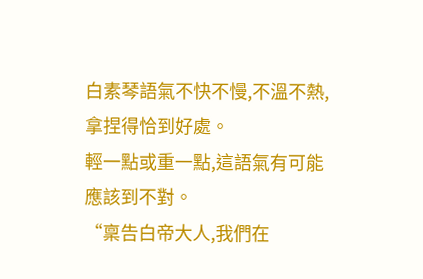白素琴語氣不快不慢,不溫不熱,拿捏得恰到好處。
輕一點或重一點,這語氣有可能應該到不對。
“稟告白帝大人,我們在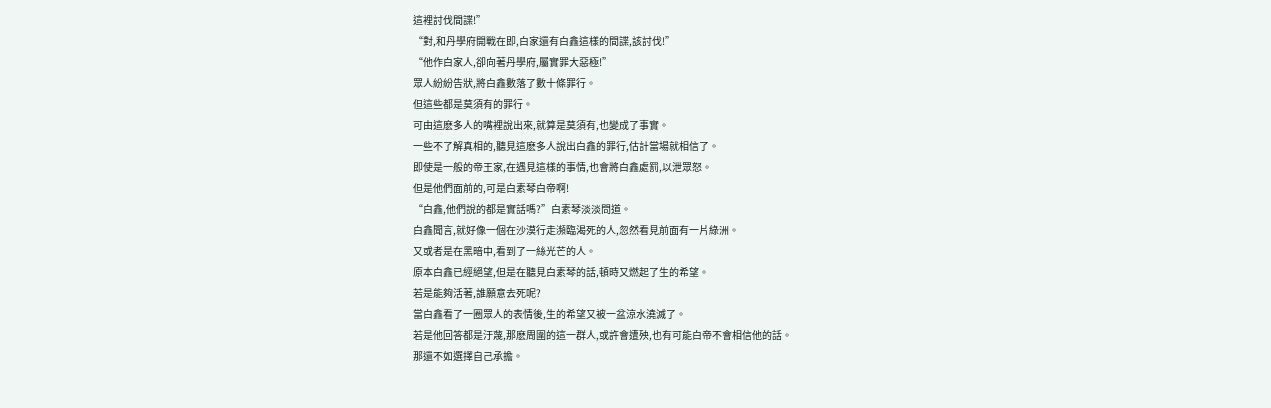這裡討伐間諜!”
“對,和丹學府開戰在即,白家還有白鑫這樣的間諜,該討伐!”
“他作白家人,卻向著丹學府,屬實罪大惡極!”
眾人紛紛告狀,將白鑫數落了數十條罪行。
但這些都是莫須有的罪行。
可由這麽多人的嘴裡說出來,就算是莫須有,也變成了事實。
一些不了解真相的,聽見這麽多人說出白鑫的罪行,估計當場就相信了。
即使是一般的帝王家,在遇見這樣的事情,也會將白鑫處罰,以泄眾怒。
但是他們面前的,可是白素琴白帝啊!
“白鑫,他們說的都是實話嗎?”白素琴淡淡問道。
白鑫聞言,就好像一個在沙漠行走瀕臨渴死的人,忽然看見前面有一片綠洲。
又或者是在黑暗中,看到了一絲光芒的人。
原本白鑫已經絕望,但是在聽見白素琴的話,頓時又燃起了生的希望。
若是能夠活著,誰願意去死呢?
當白鑫看了一圈眾人的表情後,生的希望又被一盆涼水澆滅了。
若是他回答都是汙蔑,那麽周圍的這一群人,或許會遭殃,也有可能白帝不會相信他的話。
那還不如選擇自己承擔。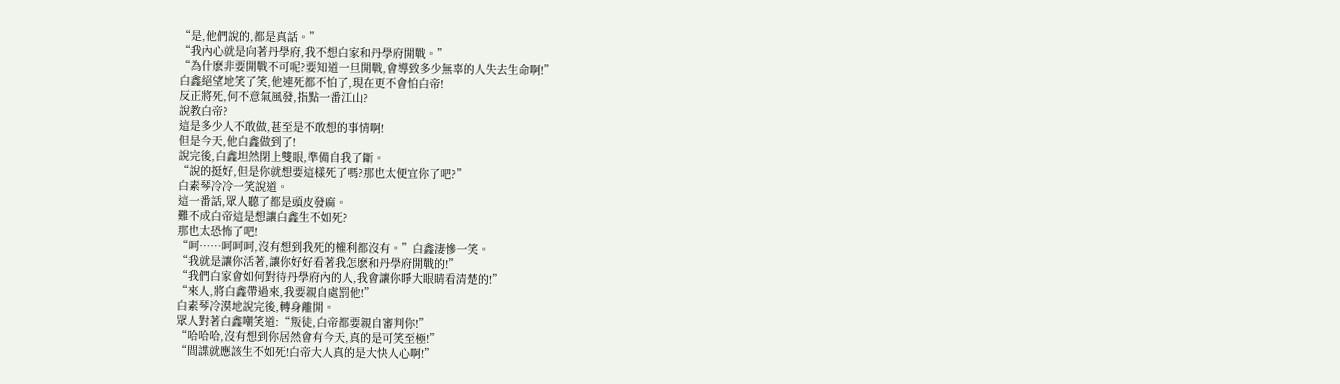“是,他們說的,都是真話。”
“我內心就是向著丹學府,我不想白家和丹學府開戰。”
“為什麽非要開戰不可呢?要知道一旦開戰,會導致多少無辜的人失去生命啊!”
白鑫絕望地笑了笑,他連死都不怕了,現在更不會怕白帝!
反正將死,何不意氣風發,指點一番江山?
說教白帝?
這是多少人不敢做,甚至是不敢想的事情啊!
但是今天,他白鑫做到了!
說完後,白鑫坦然閉上雙眼,準備自我了斷。
“說的挺好,但是你就想要這樣死了嗎?那也太便宜你了吧?”
白素琴冷冷一笑說道。
這一番話,眾人聽了都是頭皮發麻。
難不成白帝這是想讓白鑫生不如死?
那也太恐怖了吧!
“呵……呵呵呵,沒有想到我死的權利都沒有。”白鑫淒慘一笑。
“我就是讓你活著,讓你好好看著我怎麽和丹學府開戰的!”
“我們白家會如何對待丹學府內的人,我會讓你睜大眼睛看清楚的!”
“來人,將白鑫帶過來,我要親自處罰他!”
白素琴冷漠地說完後,轉身離開。
眾人對著白鑫嘲笑道:“叛徒,白帝都要親自審判你!”
“哈哈哈,沒有想到你居然會有今天,真的是可笑至極!”
“間諜就應該生不如死!白帝大人真的是大快人心啊!”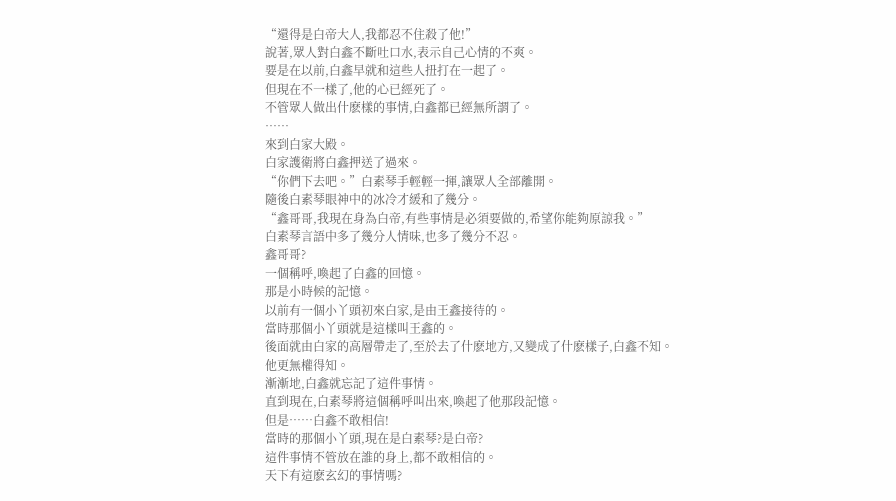“還得是白帝大人,我都忍不住殺了他!”
說著,眾人對白鑫不斷吐口水,表示自己心情的不爽。
要是在以前,白鑫早就和這些人扭打在一起了。
但現在不一樣了,他的心已經死了。
不管眾人做出什麽樣的事情,白鑫都已經無所謂了。
……
來到白家大殿。
白家護衛將白鑫押送了過來。
“你們下去吧。”白素琴手輕輕一揮,讓眾人全部離開。
隨後白素琴眼神中的冰冷才緩和了幾分。
“鑫哥哥,我現在身為白帝,有些事情是必須要做的,希望你能夠原諒我。”
白素琴言語中多了幾分人情味,也多了幾分不忍。
鑫哥哥?
一個稱呼,喚起了白鑫的回憶。
那是小時候的記憶。
以前有一個小丫頭初來白家,是由王鑫接待的。
當時那個小丫頭就是這樣叫王鑫的。
後面就由白家的高層帶走了,至於去了什麽地方,又變成了什麽樣子,白鑫不知。
他更無權得知。
漸漸地,白鑫就忘記了這件事情。
直到現在,白素琴將這個稱呼叫出來,喚起了他那段記憶。
但是……白鑫不敢相信!
當時的那個小丫頭,現在是白素琴?是白帝?
這件事情不管放在誰的身上,都不敢相信的。
天下有這麽玄幻的事情嗎?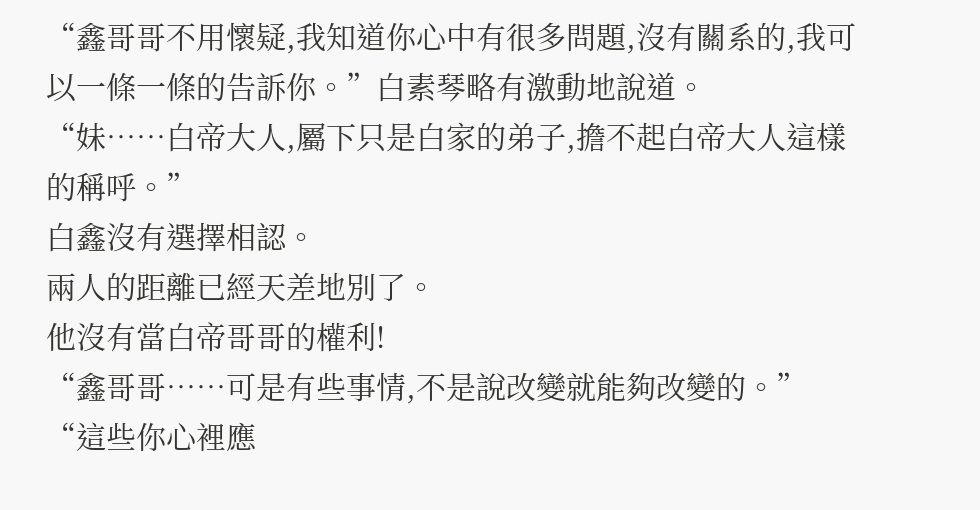“鑫哥哥不用懷疑,我知道你心中有很多問題,沒有關系的,我可以一條一條的告訴你。”白素琴略有激動地說道。
“妹……白帝大人,屬下只是白家的弟子,擔不起白帝大人這樣的稱呼。”
白鑫沒有選擇相認。
兩人的距離已經天差地別了。
他沒有當白帝哥哥的權利!
“鑫哥哥……可是有些事情,不是說改變就能夠改變的。”
“這些你心裡應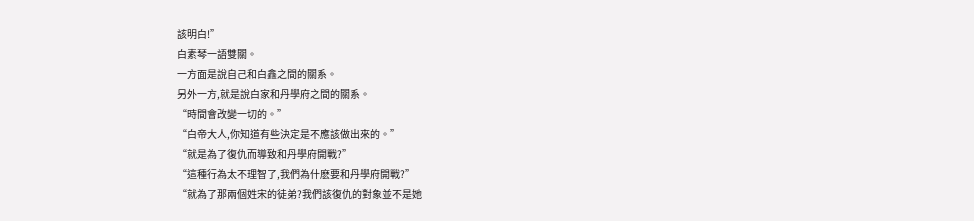該明白!”
白素琴一語雙關。
一方面是說自己和白鑫之間的關系。
另外一方,就是說白家和丹學府之間的關系。
“時間會改變一切的。”
“白帝大人,你知道有些決定是不應該做出來的。”
“就是為了復仇而導致和丹學府開戰?”
“這種行為太不理智了,我們為什麽要和丹學府開戰?”
“就為了那兩個姓宋的徒弟?我們該復仇的對象並不是她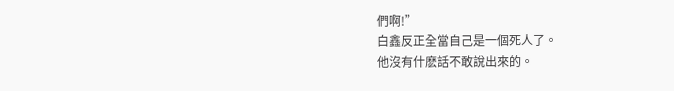們啊!”
白鑫反正全當自己是一個死人了。
他沒有什麽話不敢說出來的。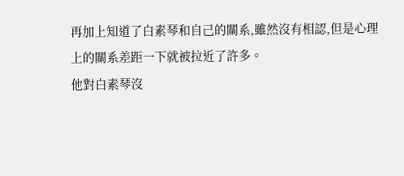再加上知道了白素琴和自己的關系,雖然沒有相認,但是心理上的關系差距一下就被拉近了許多。
他對白素琴沒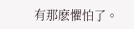有那麽懼怕了。